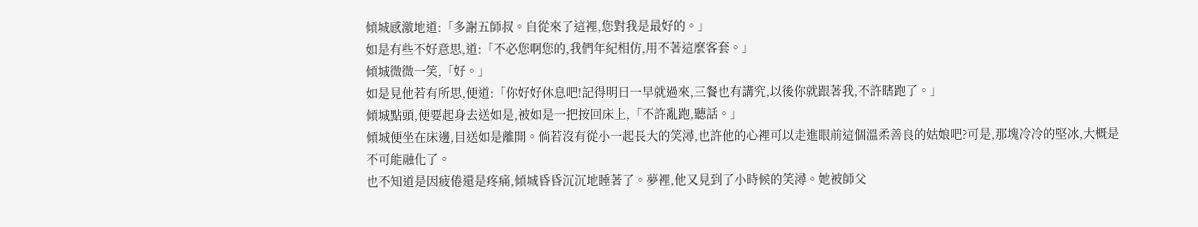傾城感激地道:「多謝五師叔。自從來了這裡,您對我是最好的。」
如是有些不好意思,道:「不必您啊您的,我們年紀相仿,用不著這麼客套。」
傾城微微一笑,「好。」
如是見他若有所思,便道:「你好好休息吧!記得明日一早就過來,三餐也有講究,以後你就跟著我,不許瞎跑了。」
傾城點頭,便要起身去送如是,被如是一把按回床上,「不許亂跑,聽話。」
傾城便坐在床邊,目送如是離開。倘若沒有從小一起長大的笑潯,也許他的心裡可以走進眼前這個溫柔善良的姑娘吧?可是,那塊冷冷的堅冰,大概是不可能融化了。
也不知道是因疲倦還是疼痛,傾城昏昏沉沉地睡著了。夢裡,他又見到了小時候的笑潯。她被師父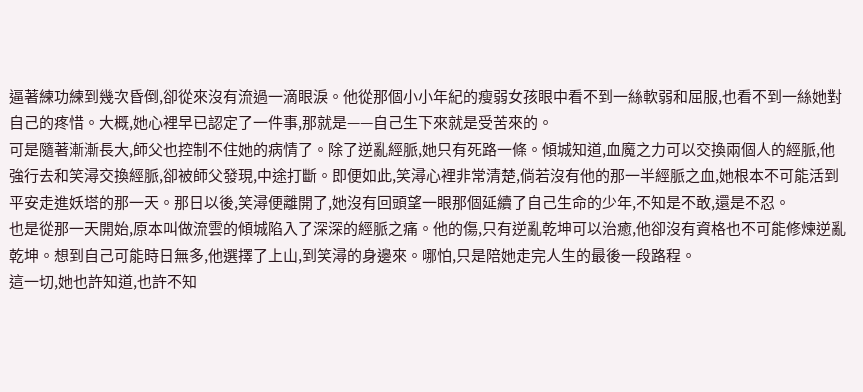逼著練功練到幾次昏倒,卻從來沒有流過一滴眼淚。他從那個小小年紀的瘦弱女孩眼中看不到一絲軟弱和屈服,也看不到一絲她對自己的疼惜。大概,她心裡早已認定了一件事,那就是——自己生下來就是受苦來的。
可是隨著漸漸長大,師父也控制不住她的病情了。除了逆亂經脈,她只有死路一條。傾城知道,血魔之力可以交換兩個人的經脈,他強行去和笑潯交換經脈,卻被師父發現,中途打斷。即便如此,笑潯心裡非常清楚,倘若沒有他的那一半經脈之血,她根本不可能活到平安走進妖塔的那一天。那日以後,笑潯便離開了,她沒有回頭望一眼那個延續了自己生命的少年,不知是不敢,還是不忍。
也是從那一天開始,原本叫做流雲的傾城陷入了深深的經脈之痛。他的傷,只有逆亂乾坤可以治癒,他卻沒有資格也不可能修煉逆亂乾坤。想到自己可能時日無多,他選擇了上山,到笑潯的身邊來。哪怕,只是陪她走完人生的最後一段路程。
這一切,她也許知道,也許不知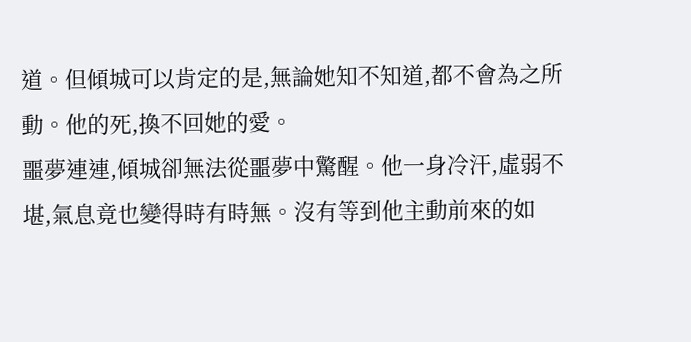道。但傾城可以肯定的是,無論她知不知道,都不會為之所動。他的死,換不回她的愛。
噩夢連連,傾城卻無法從噩夢中驚醒。他一身冷汗,虛弱不堪,氣息竟也變得時有時無。沒有等到他主動前來的如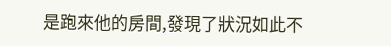是跑來他的房間,發現了狀況如此不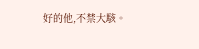好的他,不禁大駭。